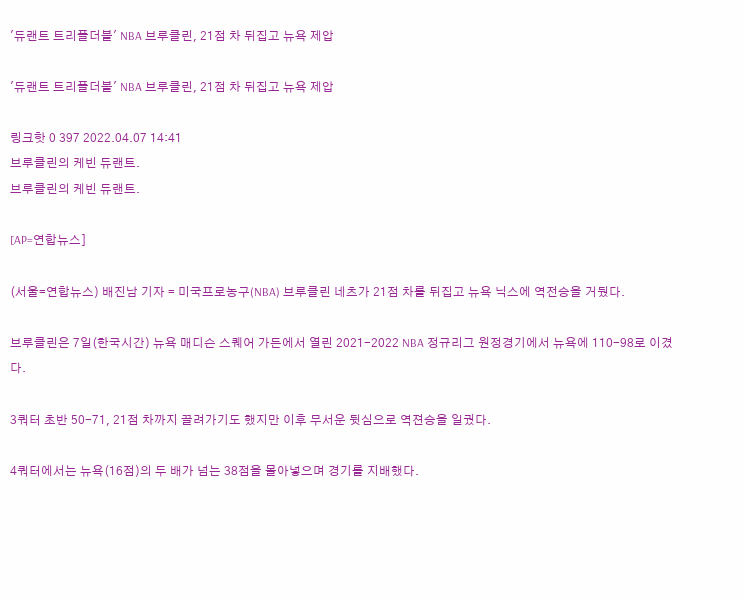'듀랜트 트리플더블' NBA 브루클린, 21점 차 뒤집고 뉴욕 제압

'듀랜트 트리플더블' NBA 브루클린, 21점 차 뒤집고 뉴욕 제압

링크핫 0 397 2022.04.07 14:41
브루클린의 케빈 듀랜트.
브루클린의 케빈 듀랜트.

[AP=연합뉴스]

(서울=연합뉴스) 배진남 기자 = 미국프로농구(NBA) 브루클린 네츠가 21점 차를 뒤집고 뉴욕 닉스에 역전승을 거뒀다.

브루클린은 7일(한국시간) 뉴욕 매디슨 스퀘어 가든에서 열린 2021-2022 NBA 정규리그 원정경기에서 뉴욕에 110-98로 이겼다.

3쿼터 초반 50-71, 21점 차까지 끌려가기도 했지만 이후 무서운 뒷심으로 역젼승을 일궜다.

4쿼터에서는 뉴욕(16점)의 두 배가 넘는 38점을 몰아넣으며 경기를 지배했다.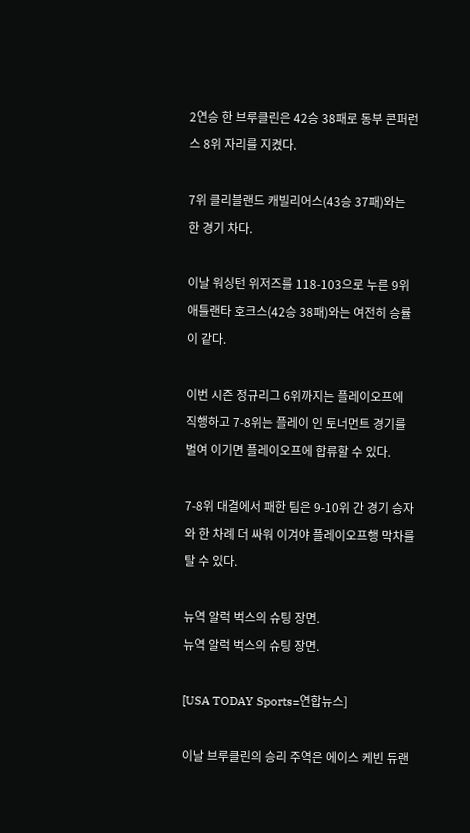2연승 한 브루클린은 42승 38패로 동부 콘퍼런스 8위 자리를 지켰다.

7위 클리블랜드 캐빌리어스(43승 37패)와는 한 경기 차다.

이날 워싱턴 위저즈를 118-103으로 누른 9위 애틀랜타 호크스(42승 38패)와는 여전히 승률이 같다.

이번 시즌 정규리그 6위까지는 플레이오프에 직행하고 7-8위는 플레이 인 토너먼트 경기를 벌여 이기면 플레이오프에 합류할 수 있다.

7-8위 대결에서 패한 팀은 9-10위 간 경기 승자와 한 차례 더 싸워 이겨야 플레이오프행 막차를 탈 수 있다.

뉴역 알럭 벅스의 슈팅 장면.
뉴역 알럭 벅스의 슈팅 장면.

[USA TODAY Sports=연합뉴스]

이날 브루클린의 승리 주역은 에이스 케빈 듀랜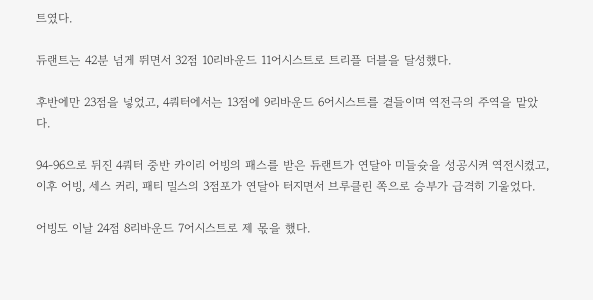트였다.

듀랜트는 42분 넘게 뛰면서 32점 10리바운드 11어시스트로 트리플 더블을 달성했다.

후반에만 23점을 넣었고, 4쿼터에서는 13점에 9리바운드 6어시스트를 곁들이며 역전극의 주역을 맡았다.

94-96으로 뒤진 4쿼터 중반 카이리 어빙의 패스를 받은 듀랜트가 연달아 미들슛을 성공시켜 역전시켰고, 이후 어빙, 세스 커리, 패티 밀스의 3점포가 연달아 터지면서 브루클린 쪽으로 승부가 급격히 기울었다.

어빙도 이날 24점 8리바운드 7어시스트로 제 몫을 했다.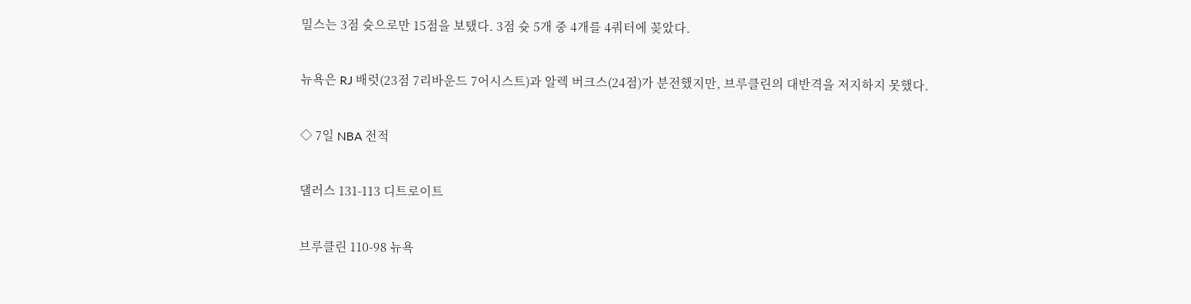밀스는 3점 슛으로만 15점을 보탰다. 3점 슛 5개 중 4개를 4쿼터에 꽂았다.

뉴욕은 RJ 배럿(23점 7리바운드 7어시스트)과 알렉 버크스(24점)가 분전했지만, 브루클린의 대반격을 저지하지 못했다.

◇ 7일 NBA 전적

댈러스 131-113 디트로이트

브루클린 110-98 뉴욕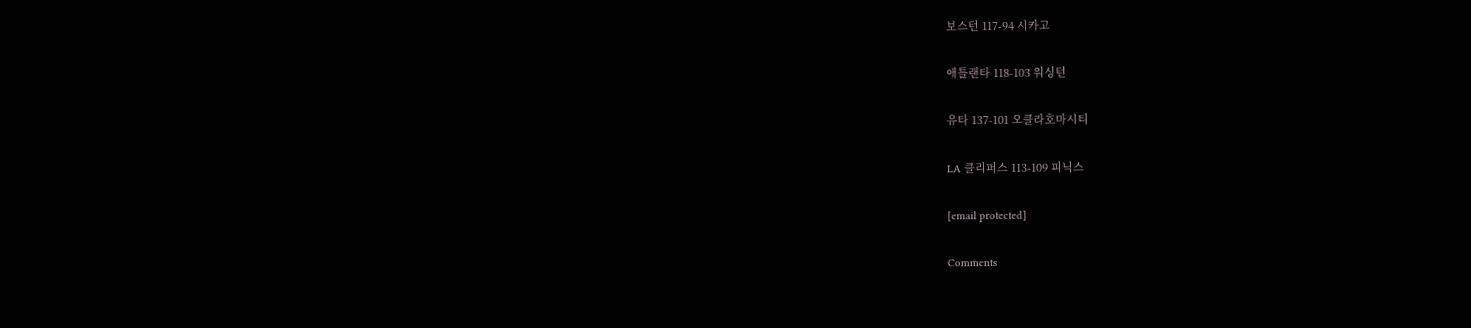보스턴 117-94 시카고

애틀랜타 118-103 워싱턴

유타 137-101 오클라호마시티

LA 클리퍼스 113-109 피닉스

[email protected]

Comments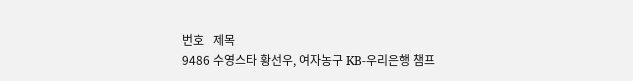번호   제목
9486 수영스타 황선우, 여자농구 KB-우리은행 챔프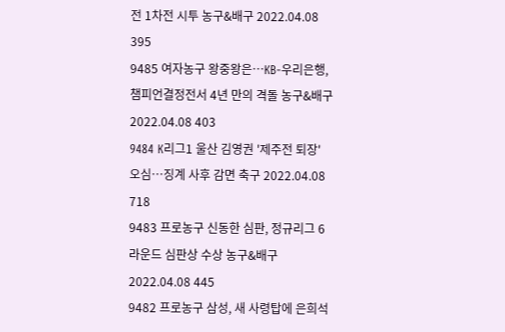전 1차전 시투 농구&배구 2022.04.08 395
9485 여자농구 왕중왕은…KB-우리은행, 챔피언결정전서 4년 만의 격돌 농구&배구 2022.04.08 403
9484 K리그1 울산 김영권 '제주전 퇴장' 오심…징계 사후 감면 축구 2022.04.08 718
9483 프로농구 신동한 심판, 정규리그 6라운드 심판상 수상 농구&배구 2022.04.08 445
9482 프로농구 삼성, 새 사령탑에 은희석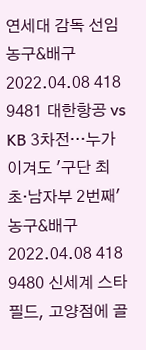연세대 감독 선임 농구&배구 2022.04.08 418
9481 대한항공 vs KB 3차전…누가 이겨도 '구단 최초·남자부 2번째' 농구&배구 2022.04.08 418
9480 신세계 스타필드, 고양점에 골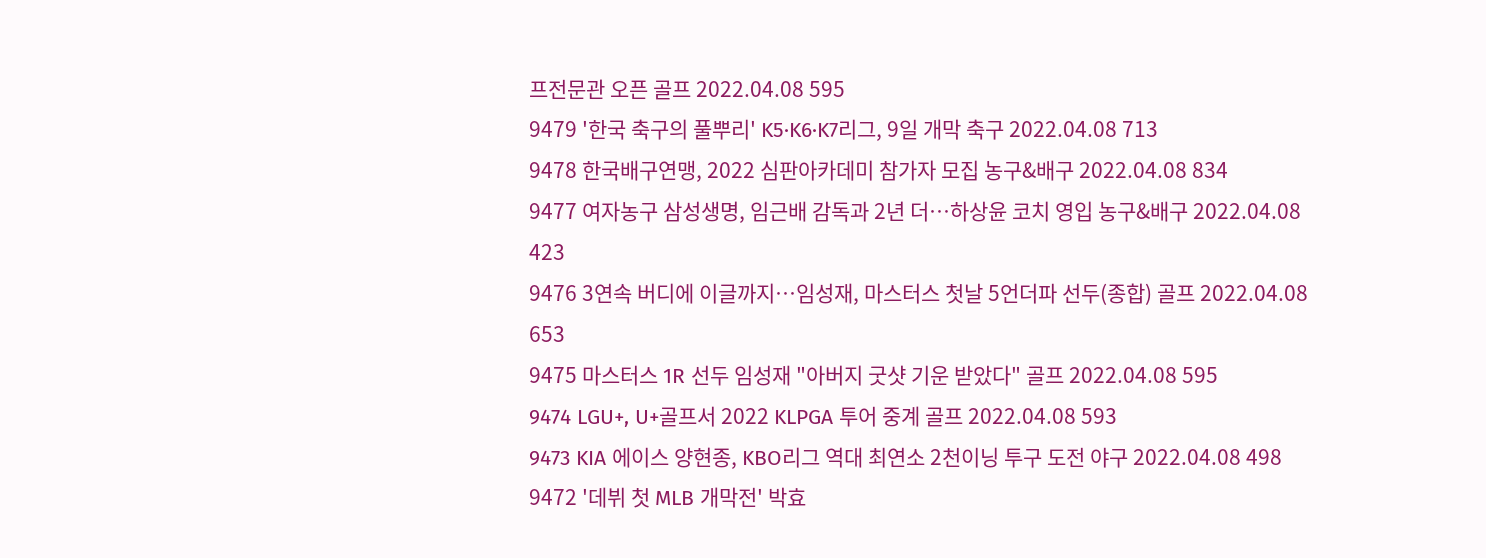프전문관 오픈 골프 2022.04.08 595
9479 '한국 축구의 풀뿌리' K5·K6·K7리그, 9일 개막 축구 2022.04.08 713
9478 한국배구연맹, 2022 심판아카데미 참가자 모집 농구&배구 2022.04.08 834
9477 여자농구 삼성생명, 임근배 감독과 2년 더…하상윤 코치 영입 농구&배구 2022.04.08 423
9476 3연속 버디에 이글까지…임성재, 마스터스 첫날 5언더파 선두(종합) 골프 2022.04.08 653
9475 마스터스 1R 선두 임성재 "아버지 굿샷 기운 받았다" 골프 2022.04.08 595
9474 LGU+, U+골프서 2022 KLPGA 투어 중계 골프 2022.04.08 593
9473 KIA 에이스 양현종, KBO리그 역대 최연소 2천이닝 투구 도전 야구 2022.04.08 498
9472 '데뷔 첫 MLB 개막전' 박효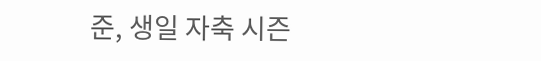준, 생일 자축 시즌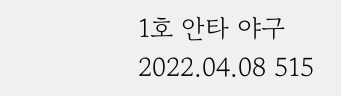1호 안타 야구 2022.04.08 515